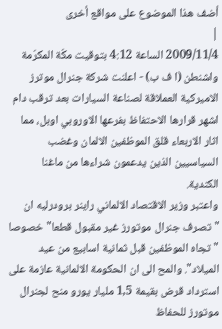أضف هذا الموضوع على مواقع أخرى
|
2009/11/4 الساعة 4:12 بتوقيت مكّة المكرّمة
واشنطن (ا ف ب) - اعلنت شركة جنرال موترز الاميركية العملاقة لصناعة السيارات بعد ترقب دام اشهر قرارها الاحتفاظ بفرعها الاوروبي اوبل، مما اثار الاربعاء قلق الموظفين الالمان وغضب السياسيين الذين يدعمون شراءها من ماغنا الكندية.
واعتبر وزير الاقتصاد الالماني راينر برودرليه ان "تصرف جنرال موتورز غير مقبول قطعا" خصوصا "تجاه الموظفين قبل ثمانية اسابيع من عيد الميلاد". والمح الى ان الحكومة الالمانية عازمة على استرداد قرض بقيمة 1,5 مليار يورو منح لجنرال موتورز للحفاظ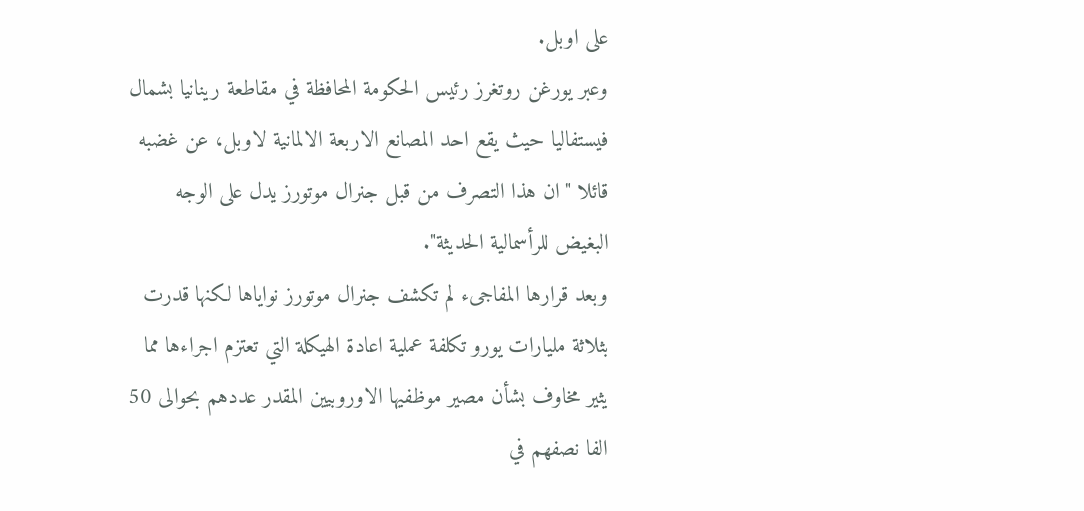على اوبل.
وعبر يورغن روتغرز رئيس الحكومة المحافظة في مقاطعة رينانيا بشمال فيستفاليا حيث يقع احد المصانع الاربعة الالمانية لاوبل، عن غضبه قائلا "ان هذا التصرف من قبل جنرال موتورز يدل على الوجه البغيض للرأسمالية الحديثة".
وبعد قرارها المفاجىء لم تكشف جنرال موتورز نواياها لكنها قدرت بثلاثة مليارات يورو تكلفة عملية اعادة الهيكلة التي تعتزم اجراءها مما يثير مخاوف بشأن مصير موظفيها الاوروبيين المقدر عددهم بحوالى 50 الفا نصفهم في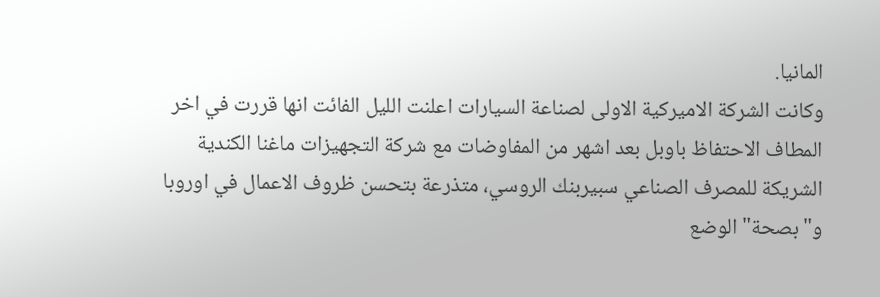المانيا.
وكانت الشركة الاميركية الاولى لصناعة السيارات اعلنت الليل الفائت انها قررت في اخر المطاف الاحتفاظ باوبل بعد اشهر من المفاوضات مع شركة التجهيزات ماغنا الكندية الشريكة للمصرف الصناعي سبيربنك الروسي، متذرعة بتحسن ظروف الاعمال في اوروبا و"بصحة" الوضع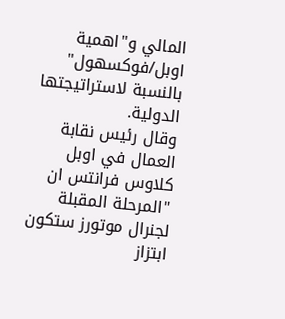المالي و"اهمية اوبل/فوكسهول" بالنسبة لاستراتيجتها الدولية.
وقال رئيس نقابة العمال في اوبل كلاوس فرانتس ان "المرحلة المقبلة لجنرال موتورز ستكون ابتزاز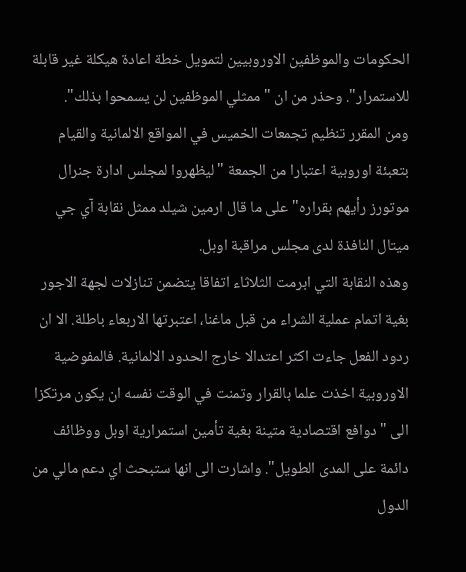الحكومات والموظفين الاوروبيين لتمويل خطة اعادة هيكلة غير قابلة للاستمرار". وحذر من ان "ممثلي الموظفين لن يسمحوا بذلك".
ومن المقرر تنظيم تجمعات الخميس في المواقع الالمانية والقيام بتعبئة اوروبية اعتبارا من الجمعة "ليظهروا لمجلس ادارة جنرال موتورز رأيهم بقراره" على ما قال ارمين شيلد ممثل نقابة آي جي ميتال النافذة لدى مجلس مراقبة اوبل.
وهذه النقابة التي ابرمت الثلاثاء اتفاقا يتضمن تنازلات لجهة الاجور بغية اتمام عملية الشراء من قبل ماغنا، اعتبرتها الاربعاء باطلة. الا ان ردود الفعل جاءت اكثر اعتدالا خارج الحدود الالمانية. فالمفوضية الاوروبية اخذت علما بالقرار وتمنت في الوقت نفسه ان يكون مرتكزا الى "دوافع اقتصادية متينة بغية تأمين استمرارية اوبل ووظائف دائمة على المدى الطويل". واشارت الى انها ستبحث اي دعم مالي من الدول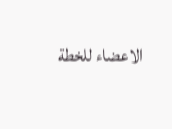الاعضاء للخطة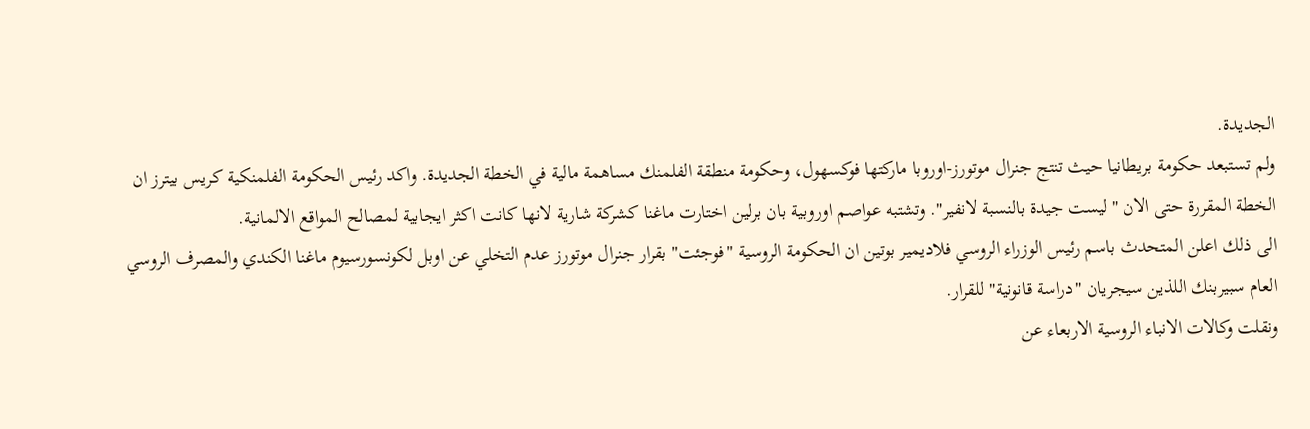الجديدة.
ولم تستبعد حكومة بريطانيا حيث تنتج جنرال موتورز-اوروبا ماركتها فوكسهول، وحكومة منطقة الفلمنك مساهمة مالية في الخطة الجديدة. واكد رئيس الحكومة الفلمنكية كريس بيترز ان الخطة المقررة حتى الان "ليست جيدة بالنسبة لانفير". وتشتبه عواصم اوروبية بان برلين اختارت ماغنا كشركة شارية لانها كانت اكثر ايجابية لمصالح المواقع الالمانية.
الى ذلك اعلن المتحدث باسم رئيس الوزراء الروسي فلاديمير بوتين ان الحكومة الروسية "فوجئت" بقرار جنرال موتورز عدم التخلي عن اوبل لكونسورسيوم ماغنا الكندي والمصرف الروسي العام سبيربنك اللذين سيجريان "دراسة قانونية" للقرار.
ونقلت وكالات الانباء الروسية الاربعاء عن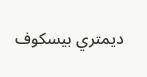ديمتري بيسكوف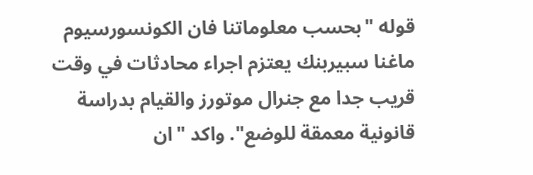قوله "بحسب معلوماتنا فان الكونسورسيوم ماغنا سبيربنك يعتزم اجراء محادثات في وقت قريب جدا مع جنرال موتورز والقيام بدراسة قانونية معمقة للوضع". واكد "ان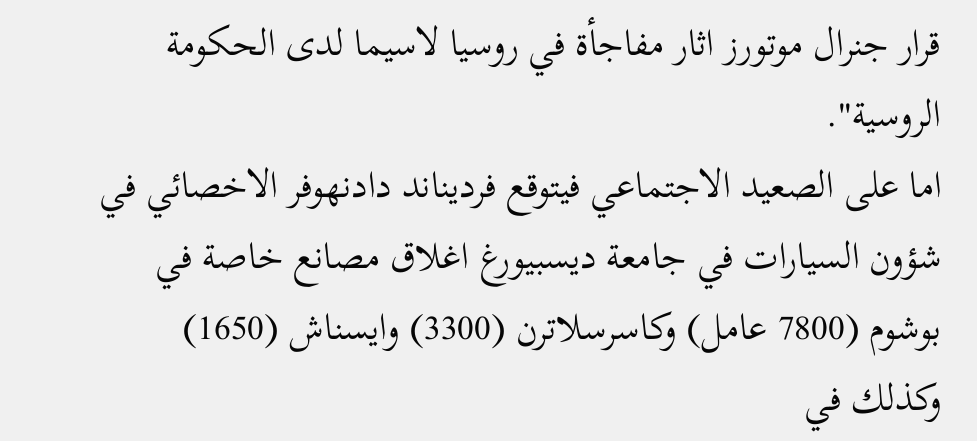قرار جنرال موتورز اثار مفاجأة في روسيا لاسيما لدى الحكومة الروسية".
اما على الصعيد الاجتماعي فيتوقع فرديناند دادنهوفر الاخصائي في شؤون السيارات في جامعة ديسبيورغ اغلاق مصانع خاصة في بوشوم (7800 عامل) وكاسرسلاترن (3300) وايسناش (1650) وكذلك في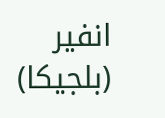انفير (بلجيكا)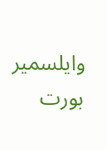وايلسمير بورت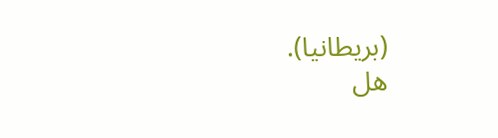(بريطانيا).
هل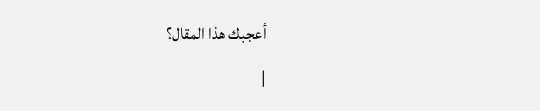أعجبك هذا المقال؟
|